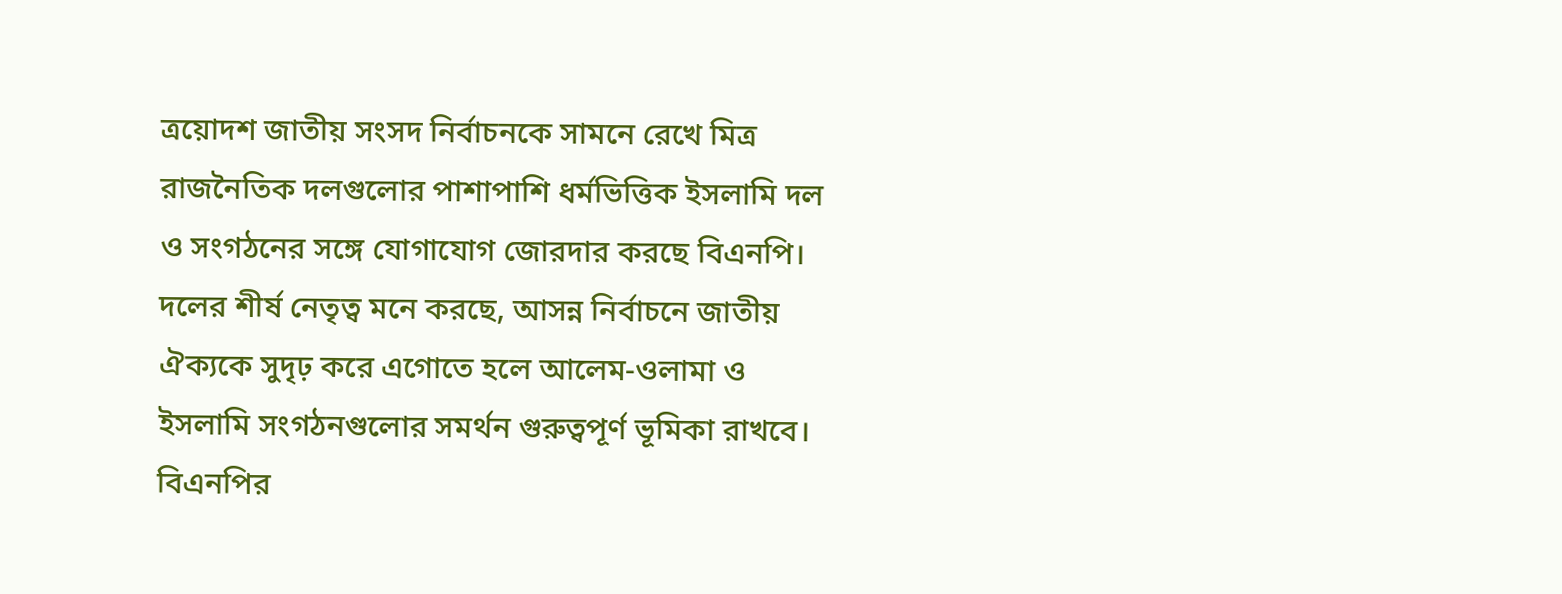ত্রয়োদশ জাতীয় সংসদ নির্বাচনকে সামনে রেখে মিত্র রাজনৈতিক দলগুলোর পাশাপাশি ধর্মভিত্তিক ইসলামি দল ও সংগঠনের সঙ্গে যোগাযোগ জোরদার করছে বিএনপি। দলের শীর্ষ নেতৃত্ব মনে করছে, আসন্ন নির্বাচনে জাতীয় ঐক্যকে সুদৃঢ় করে এগোতে হলে আলেম-ওলামা ও ইসলামি সংগঠনগুলোর সমর্থন গুরুত্বপূর্ণ ভূমিকা রাখবে।
বিএনপির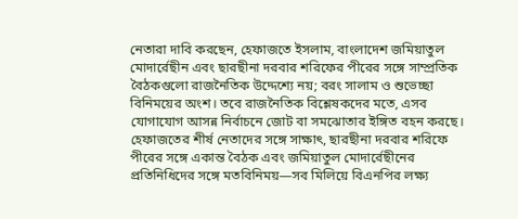নেতারা দাবি করছেন, হেফাজতে ইসলাম, বাংলাদেশ জমিয়াতুল মোদার্রেছীন এবং ছারছীনা দরবার শরিফের পীরের সঙ্গে সাম্প্রতিক বৈঠকগুলো রাজনৈতিক উদ্দেশ্যে নয়; বরং সালাম ও শুভেচ্ছা বিনিময়ের অংশ। তবে রাজনৈতিক বিশ্লেষকদের মতে, এসব যোগাযোগ আসন্ন নির্বাচনে জোট বা সমঝোতার ইঙ্গিত বহন করছে।
হেফাজতের শীর্ষ নেতাদের সঙ্গে সাক্ষাৎ, ছারছীনা দরবার শরিফে পীরের সঙ্গে একান্ত বৈঠক এবং জমিয়াতুল মোদার্রেছীনের প্রতিনিধিদের সঙ্গে মতবিনিময়—সব মিলিয়ে বিএনপির লক্ষ্য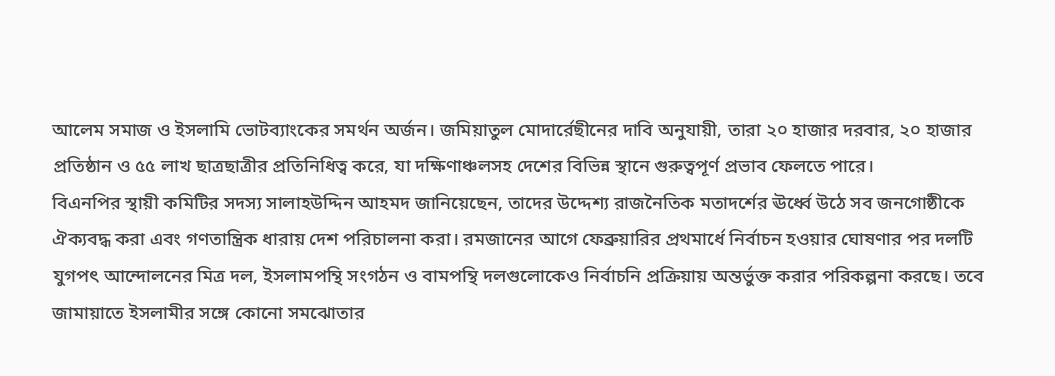আলেম সমাজ ও ইসলামি ভোটব্যাংকের সমর্থন অর্জন। জমিয়াতুল মোদার্রেছীনের দাবি অনুযায়ী, তারা ২০ হাজার দরবার, ২০ হাজার প্রতিষ্ঠান ও ৫৫ লাখ ছাত্রছাত্রীর প্রতিনিধিত্ব করে, যা দক্ষিণাঞ্চলসহ দেশের বিভিন্ন স্থানে গুরুত্বপূর্ণ প্রভাব ফেলতে পারে।
বিএনপির স্থায়ী কমিটির সদস্য সালাহউদ্দিন আহমদ জানিয়েছেন, তাদের উদ্দেশ্য রাজনৈতিক মতাদর্শের ঊর্ধ্বে উঠে সব জনগোষ্ঠীকে ঐক্যবদ্ধ করা এবং গণতান্ত্রিক ধারায় দেশ পরিচালনা করা। রমজানের আগে ফেব্রুয়ারির প্রথমার্ধে নির্বাচন হওয়ার ঘোষণার পর দলটি যুগপৎ আন্দোলনের মিত্র দল, ইসলামপন্থি সংগঠন ও বামপন্থি দলগুলোকেও নির্বাচনি প্রক্রিয়ায় অন্তর্ভুক্ত করার পরিকল্পনা করছে। তবে জামায়াতে ইসলামীর সঙ্গে কোনো সমঝোতার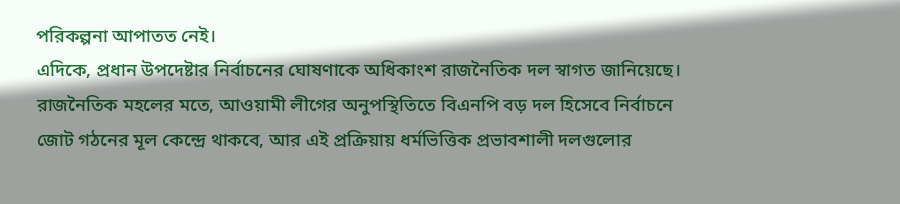পরিকল্পনা আপাতত নেই।
এদিকে, প্রধান উপদেষ্টার নির্বাচনের ঘোষণাকে অধিকাংশ রাজনৈতিক দল স্বাগত জানিয়েছে। রাজনৈতিক মহলের মতে, আওয়ামী লীগের অনুপস্থিতিতে বিএনপি বড় দল হিসেবে নির্বাচনে জোট গঠনের মূল কেন্দ্রে থাকবে, আর এই প্রক্রিয়ায় ধর্মভিত্তিক প্রভাবশালী দলগুলোর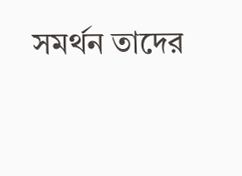সমর্থন তাদের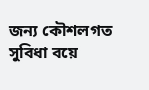জন্য কৌশলগত সুবিধা বয়ে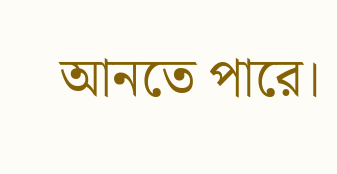আনতে পারে।